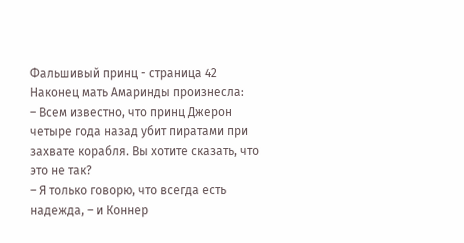Фальшивый принц - страница 42
Наконец мать Амаринды произнесла:
– Всем известно, что принц Джерон четыре года назад убит пиратами при захвате корабля. Вы хотите сказать, что это не так?
– Я только говорю, что всегда есть надежда, – и Коннер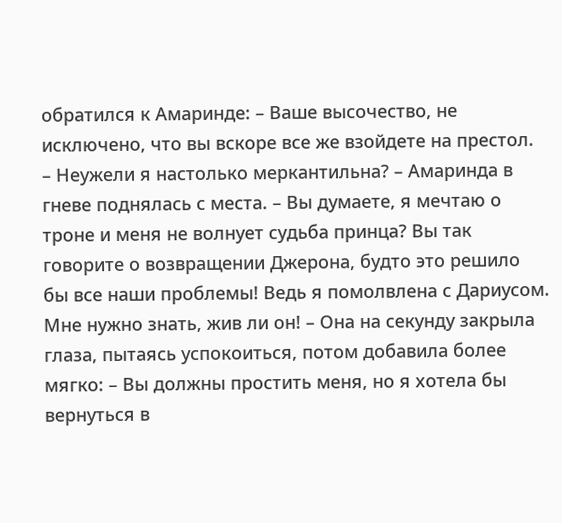обратился к Амаринде: – Ваше высочество, не исключено, что вы вскоре все же взойдете на престол.
– Неужели я настолько меркантильна? – Амаринда в гневе поднялась с места. – Вы думаете, я мечтаю о троне и меня не волнует судьба принца? Вы так говорите о возвращении Джерона, будто это решило бы все наши проблемы! Ведь я помолвлена с Дариусом. Мне нужно знать, жив ли он! – Она на секунду закрыла глаза, пытаясь успокоиться, потом добавила более мягко: – Вы должны простить меня, но я хотела бы вернуться в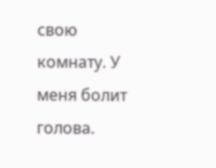свою комнату. У меня болит голова.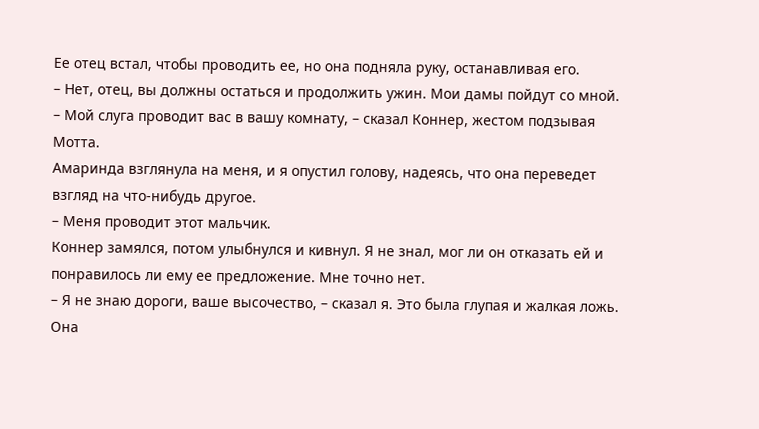Ее отец встал, чтобы проводить ее, но она подняла руку, останавливая его.
– Нет, отец, вы должны остаться и продолжить ужин. Мои дамы пойдут со мной.
– Мой слуга проводит вас в вашу комнату, – сказал Коннер, жестом подзывая Мотта.
Амаринда взглянула на меня, и я опустил голову, надеясь, что она переведет взгляд на что-нибудь другое.
– Меня проводит этот мальчик.
Коннер замялся, потом улыбнулся и кивнул. Я не знал, мог ли он отказать ей и понравилось ли ему ее предложение. Мне точно нет.
– Я не знаю дороги, ваше высочество, – сказал я. Это была глупая и жалкая ложь. Она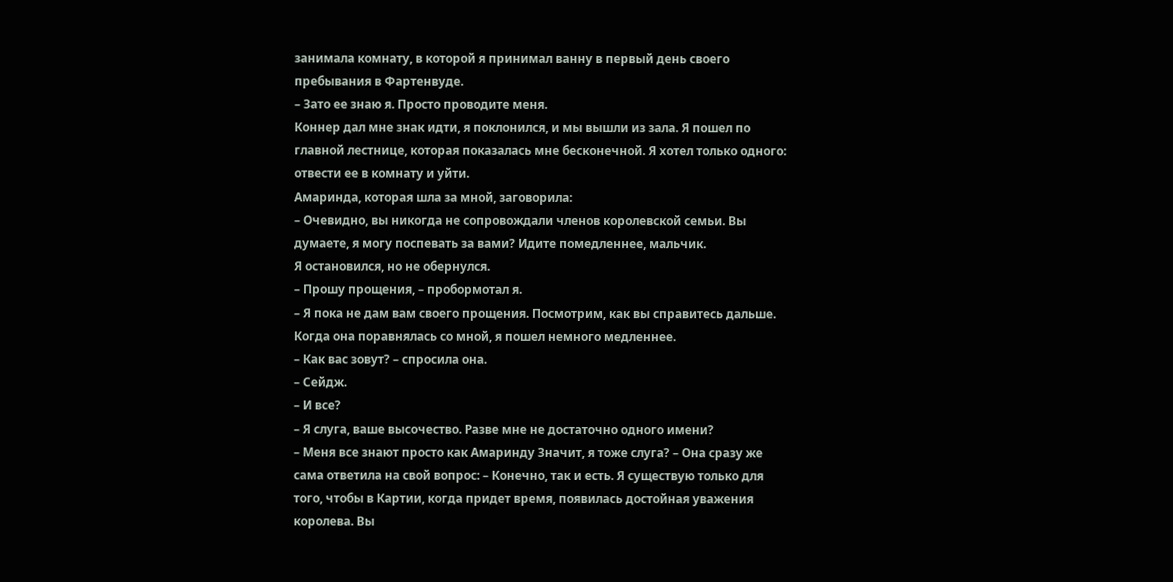занимала комнату, в которой я принимал ванну в первый день своего пребывания в Фартенвуде.
– Зато ее знаю я. Просто проводите меня.
Коннер дал мне знак идти, я поклонился, и мы вышли из зала. Я пошел по главной лестнице, которая показалась мне бесконечной. Я хотел только одного: отвести ее в комнату и уйти.
Амаринда, которая шла за мной, заговорила:
– Очевидно, вы никогда не сопровождали членов королевской семьи. Вы думаете, я могу поспевать за вами? Идите помедленнее, мальчик.
Я остановился, но не обернулся.
– Прошу прощения, – пробормотал я.
– Я пока не дам вам своего прощения. Посмотрим, как вы справитесь дальше.
Когда она поравнялась со мной, я пошел немного медленнее.
– Как вас зовут? – спросила она.
– Сейдж.
– И все?
– Я слуга, ваше высочество. Разве мне не достаточно одного имени?
– Меня все знают просто как Амаринду Значит, я тоже слуга? – Она сразу же сама ответила на свой вопрос: – Конечно, так и есть. Я существую только для того, чтобы в Картии, когда придет время, появилась достойная уважения королева. Вы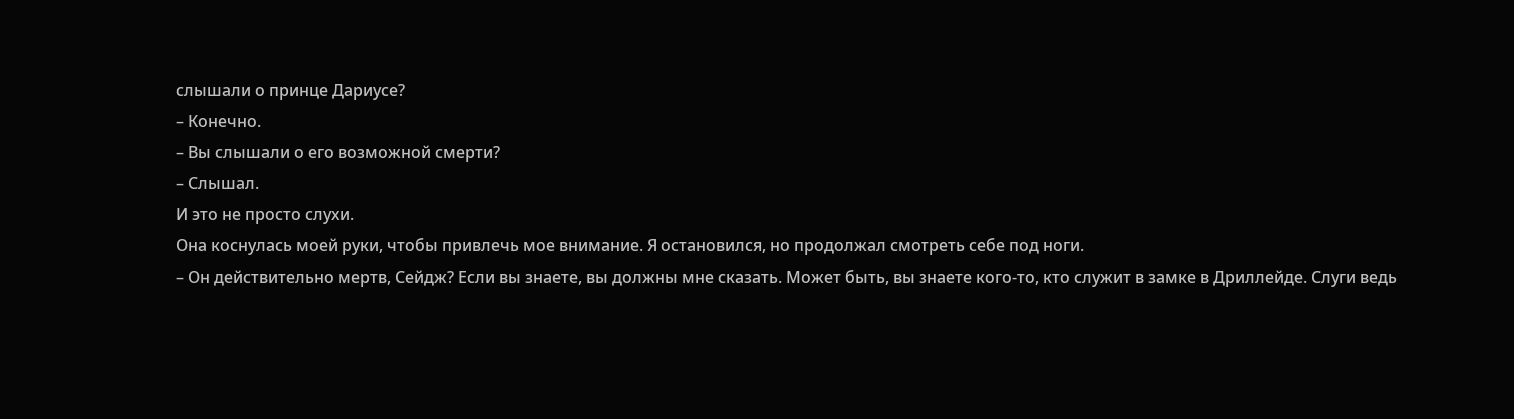слышали о принце Дариусе?
– Конечно.
– Вы слышали о его возможной смерти?
– Слышал.
И это не просто слухи.
Она коснулась моей руки, чтобы привлечь мое внимание. Я остановился, но продолжал смотреть себе под ноги.
– Он действительно мертв, Сейдж? Если вы знаете, вы должны мне сказать. Может быть, вы знаете кого-то, кто служит в замке в Дриллейде. Слуги ведь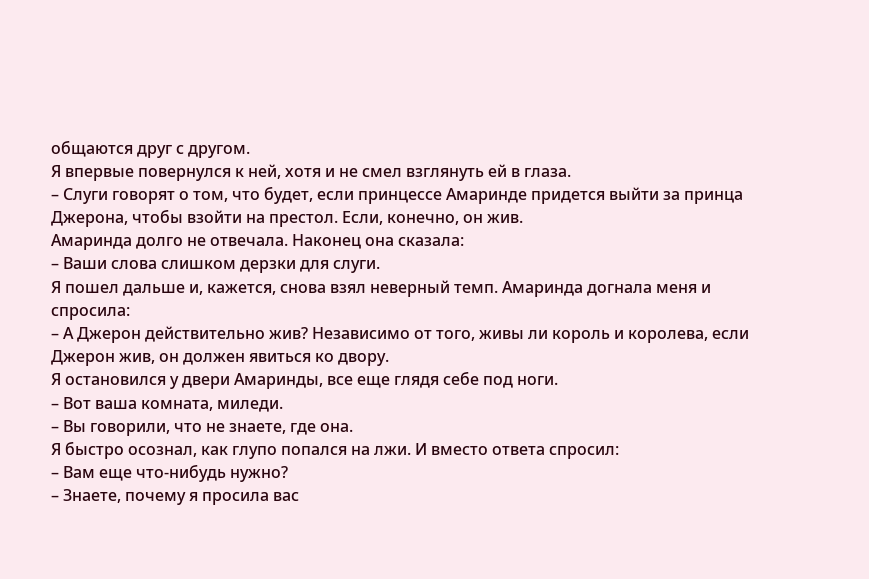общаются друг с другом.
Я впервые повернулся к ней, хотя и не смел взглянуть ей в глаза.
– Слуги говорят о том, что будет, если принцессе Амаринде придется выйти за принца Джерона, чтобы взойти на престол. Если, конечно, он жив.
Амаринда долго не отвечала. Наконец она сказала:
– Ваши слова слишком дерзки для слуги.
Я пошел дальше и, кажется, снова взял неверный темп. Амаринда догнала меня и спросила:
– А Джерон действительно жив? Независимо от того, живы ли король и королева, если Джерон жив, он должен явиться ко двору.
Я остановился у двери Амаринды, все еще глядя себе под ноги.
– Вот ваша комната, миледи.
– Вы говорили, что не знаете, где она.
Я быстро осознал, как глупо попался на лжи. И вместо ответа спросил:
– Вам еще что-нибудь нужно?
– Знаете, почему я просила вас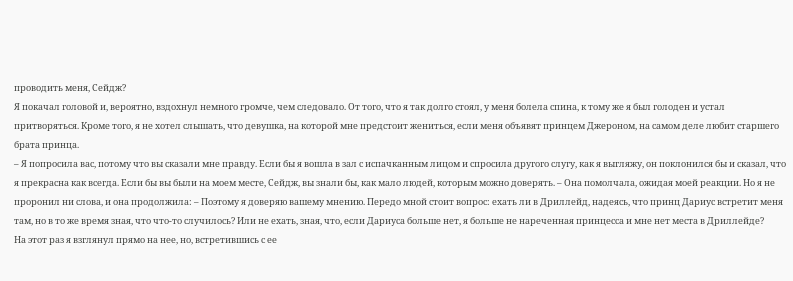проводить меня, Сейдж?
Я покачал головой и, вероятно, вздохнул немного громче, чем следовало. От того, что я так долго стоял, у меня болела спина, к тому же я был голоден и устал притворяться. Кроме того, я не хотел слышать, что девушка, на которой мне предстоит жениться, если меня объявят принцем Джероном, на самом деле любит старшего брата принца.
– Я попросила вас, потому что вы сказали мне правду. Если бы я вошла в зал с испачканным лицом и спросила другого слугу, как я выгляжу, он поклонился бы и сказал, что я прекрасна как всегда. Если бы вы были на моем месте, Сейдж, вы знали бы, как мало людей, которым можно доверять. – Она помолчала, ожидая моей реакции. Но я не проронил ни слова, и она продолжила: – Поэтому я доверяю вашему мнению. Передо мной стоит вопрос: ехать ли в Дриллейд, надеясь, что принц Дариус встретит меня там, но в то же время зная, что что-то случилось? Или не ехать, зная, что, если Дариуса больше нет, я больше не нареченная принцесса и мне нет места в Дриллейде?
На этот раз я взглянул прямо на нее, но, встретившись с ее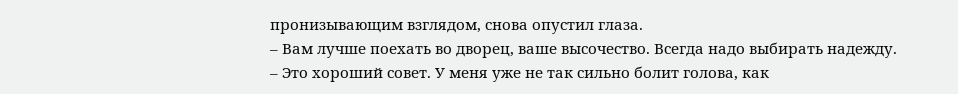пронизывающим взглядом, снова опустил глаза.
– Вам лучше поехать во дворец, ваше высочество. Всегда надо выбирать надежду.
– Это хороший совет. У меня уже не так сильно болит голова, как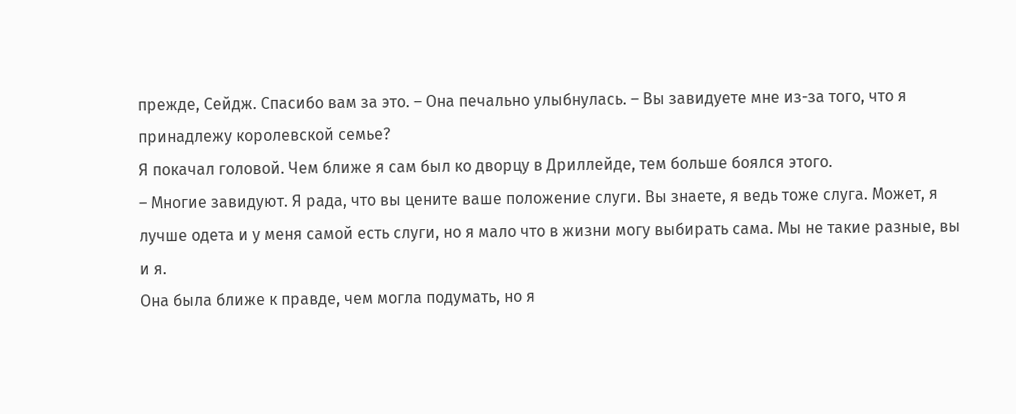прежде, Сейдж. Спасибо вам за это. – Она печально улыбнулась. – Вы завидуете мне из-за того, что я принадлежу королевской семье?
Я покачал головой. Чем ближе я сам был ко дворцу в Дриллейде, тем больше боялся этого.
– Многие завидуют. Я рада, что вы цените ваше положение слуги. Вы знаете, я ведь тоже слуга. Может, я лучше одета и у меня самой есть слуги, но я мало что в жизни могу выбирать сама. Мы не такие разные, вы и я.
Она была ближе к правде, чем могла подумать, но я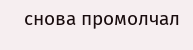снова промолчал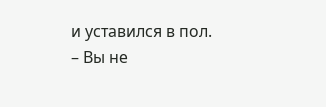и уставился в пол.
– Вы не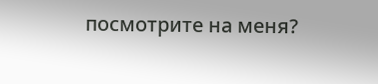посмотрите на меня?